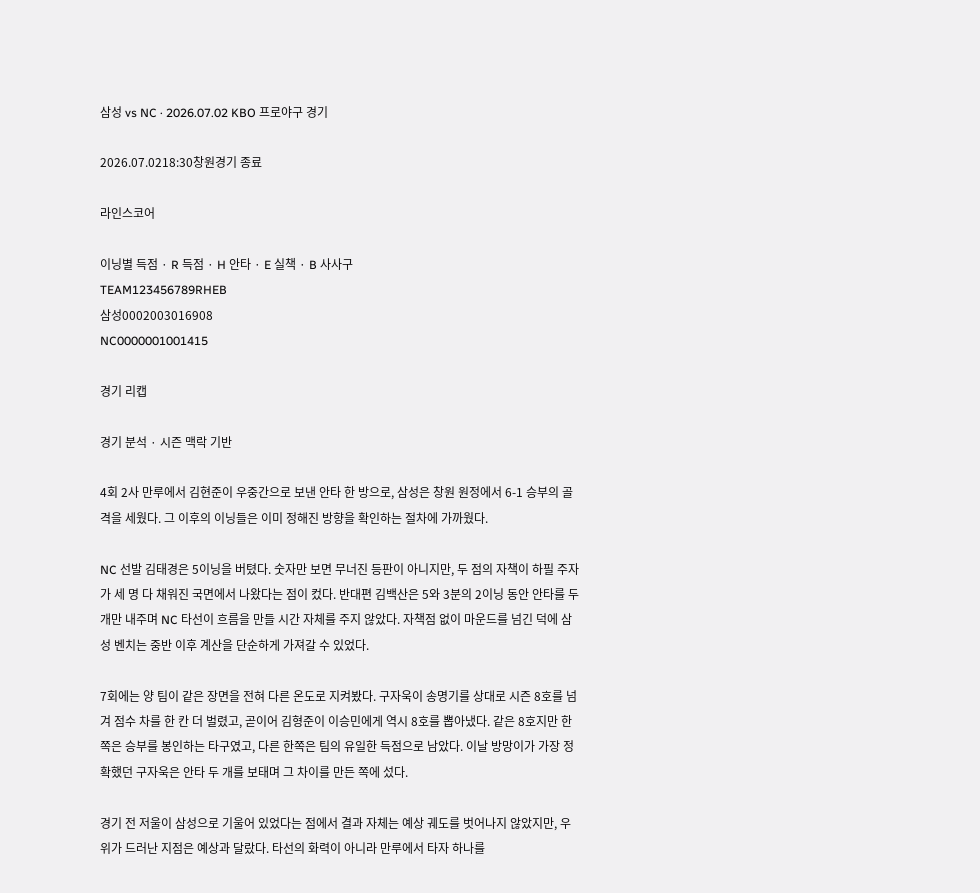삼성 vs NC · 2026.07.02 KBO 프로야구 경기

2026.07.0218:30창원경기 종료

라인스코어

이닝별 득점 · R 득점 · H 안타 · E 실책 · B 사사구
TEAM123456789RHEB
삼성0002003016908
NC0000001001415

경기 리캡

경기 분석 · 시즌 맥락 기반

4회 2사 만루에서 김현준이 우중간으로 보낸 안타 한 방으로, 삼성은 창원 원정에서 6-1 승부의 골격을 세웠다. 그 이후의 이닝들은 이미 정해진 방향을 확인하는 절차에 가까웠다.

NC 선발 김태경은 5이닝을 버텼다. 숫자만 보면 무너진 등판이 아니지만, 두 점의 자책이 하필 주자가 세 명 다 채워진 국면에서 나왔다는 점이 컸다. 반대편 김백산은 5와 3분의 2이닝 동안 안타를 두 개만 내주며 NC 타선이 흐름을 만들 시간 자체를 주지 않았다. 자책점 없이 마운드를 넘긴 덕에 삼성 벤치는 중반 이후 계산을 단순하게 가져갈 수 있었다.

7회에는 양 팀이 같은 장면을 전혀 다른 온도로 지켜봤다. 구자욱이 송명기를 상대로 시즌 8호를 넘겨 점수 차를 한 칸 더 벌렸고, 곧이어 김형준이 이승민에게 역시 8호를 뽑아냈다. 같은 8호지만 한쪽은 승부를 봉인하는 타구였고, 다른 한쪽은 팀의 유일한 득점으로 남았다. 이날 방망이가 가장 정확했던 구자욱은 안타 두 개를 보태며 그 차이를 만든 쪽에 섰다.

경기 전 저울이 삼성으로 기울어 있었다는 점에서 결과 자체는 예상 궤도를 벗어나지 않았지만, 우위가 드러난 지점은 예상과 달랐다. 타선의 화력이 아니라 만루에서 타자 하나를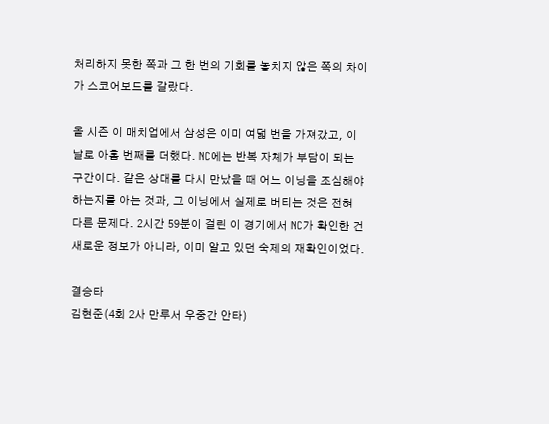처리하지 못한 쪽과 그 한 번의 기회를 놓치지 않은 쪽의 차이가 스코어보드를 갈랐다.

올 시즌 이 매치업에서 삼성은 이미 여덟 번을 가져갔고, 이날로 아홉 번째를 더했다. NC에는 반복 자체가 부담이 되는 구간이다. 같은 상대를 다시 만났을 때 어느 이닝을 조심해야 하는지를 아는 것과, 그 이닝에서 실제로 버티는 것은 전혀 다른 문제다. 2시간 59분이 걸린 이 경기에서 NC가 확인한 건 새로운 정보가 아니라, 이미 알고 있던 숙제의 재확인이었다.

결승타
김현준(4회 2사 만루서 우중간 안타)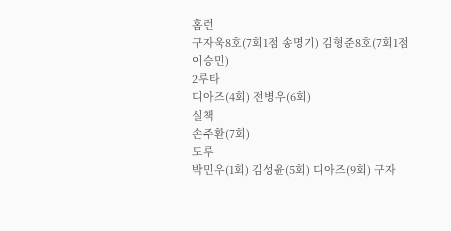홈런
구자욱8호(7회1점 송명기) 김형준8호(7회1점 이승민)
2루타
디아즈(4회) 전병우(6회)
실책
손주환(7회)
도루
박민우(1회) 김성윤(5회) 디아즈(9회) 구자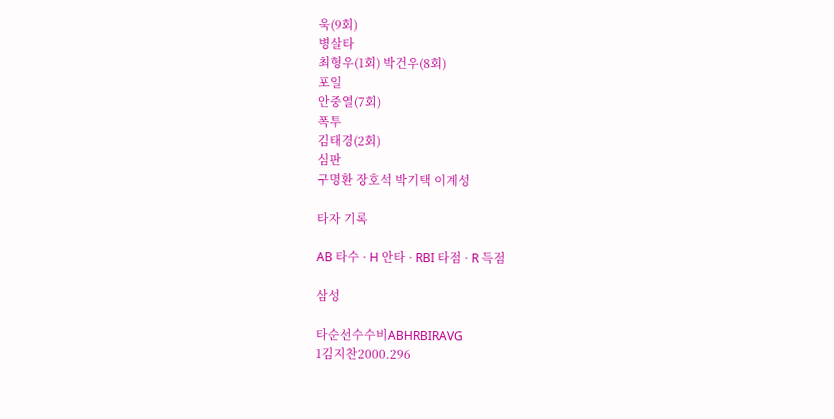욱(9회)
병살타
최형우(1회) 박건우(8회)
포일
안중열(7회)
폭투
김태경(2회)
심판
구명환 장호석 박기택 이계성

타자 기록

AB 타수 · H 안타 · RBI 타점 · R 득점

삼성

타순선수수비ABHRBIRAVG
1김지찬2000.296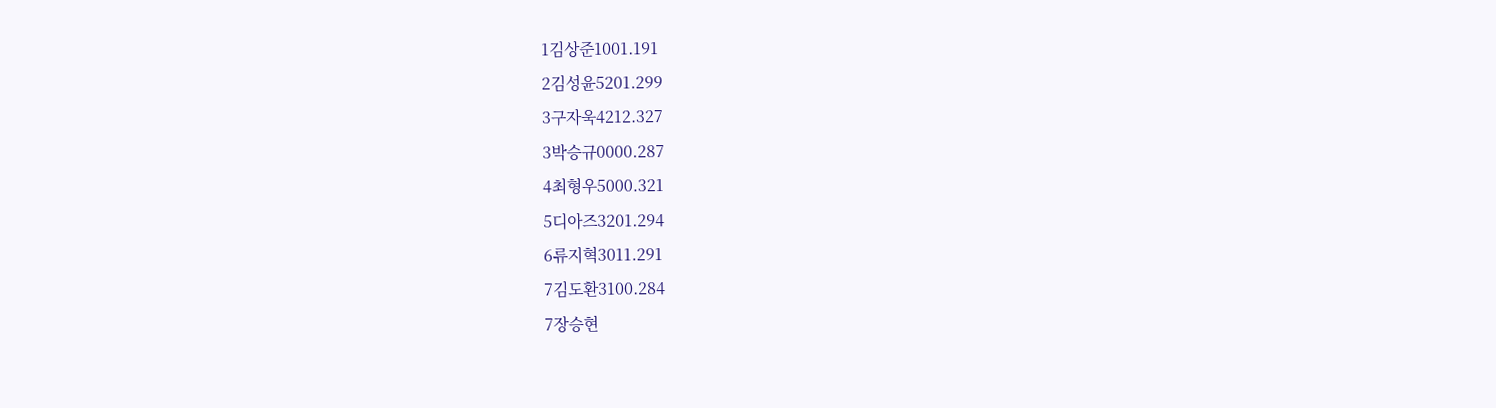1김상준1001.191
2김성윤5201.299
3구자욱4212.327
3박승규0000.287
4최형우5000.321
5디아즈3201.294
6류지혁3011.291
7김도환3100.284
7장승현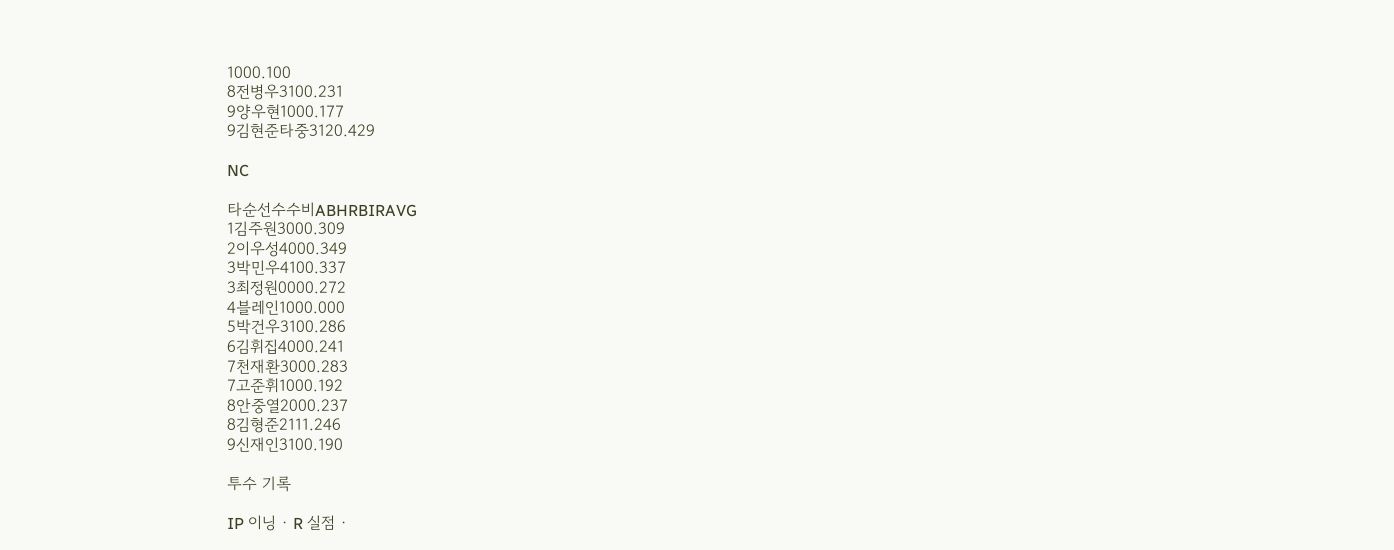1000.100
8전병우3100.231
9양우현1000.177
9김현준타중3120.429

NC

타순선수수비ABHRBIRAVG
1김주원3000.309
2이우성4000.349
3박민우4100.337
3최정원0000.272
4블레인1000.000
5박건우3100.286
6김휘집4000.241
7천재환3000.283
7고준휘1000.192
8안중열2000.237
8김형준2111.246
9신재인3100.190

투수 기록

IP 이닝 · R 실점 ·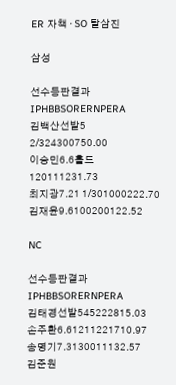ER 자책 · SO 탈삼진

삼성

선수등판결과IPHBBSORERNPERA
김백산선발5 2/324300750.00
이승민6.6홀드120111231.73
최지광7.21 1/301000222.70
김재윤9.6100200122.52

NC

선수등판결과IPHBBSORERNPERA
김태경선발545222815.03
손주환6.61211221710.97
송명기7.3130011132.57
김준원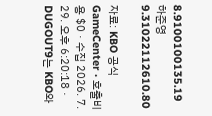8.9100100135.19
하준영9.31022112610.80

자료: KBO 공식 GameCenter · 호출비용 $0 · 수집 2026. 7. 29. 오후 6:20:18 · DUGOUT9는 KBO와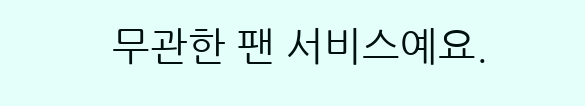무관한 팬 서비스예요.